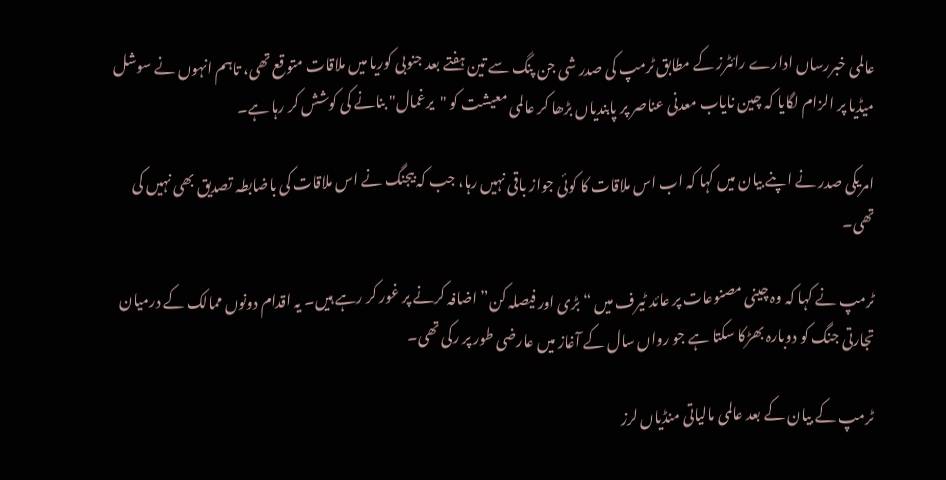عالمی خبررساں ادارے رائٹرز کے مطابق ٹرمپ کی صدر شی جن پنگ سے تین ہفتے بعد جنوبی کوریا میں ملاقات متوقع تھی، تاہم انہوں نے سوشل میڈیا پر الزام لگایا کہ چین نایاب معدنی عناصر پر پابندیاں بڑھا کر عالمی معیشت کو "یرغمال" بنانے کی کوشش کر رہا ہے۔

امریکی صدر نے اپنے بیان میں کہا کہ اب اس ملاقات کا کوئی جواز باقی نہیں رہا، جب کہ بیجنگ نے اس ملاقات کی باضابطہ تصدیق بھی نہیں کی تھی۔

ٹرمپ نے کہا کہ وہ چینی مصنوعات پر عائد ٹیرف میں “بڑی اور فیصلہ کن” اضافہ کرنے پر غور کر رہے ہیں۔ یہ اقدام دونوں ممالک کے درمیان تجارتی جنگ کو دوبارہ بھڑکا سکتا ہے جو رواں سال کے آغاز میں عارضی طور پر رکی تھی۔

ٹرمپ کے بیان کے بعد عالمی مالیاتی منڈیاں لرز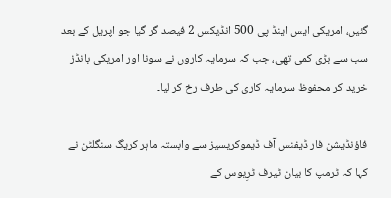گئیں، امریکی ایس اینڈ پی 500 انڈیکس 2 فیصد گر گیا جو اپریل کے بعد سب سے بڑی کمی تھی، جب کہ سرمایہ کاروں نے سونا اور امریکی بانڈز خرید کر محفوظ سرمایہ کاری کی طرف رخ کر لیا۔

فاؤنڈیشن فار ڈیفنس آف ڈیموکریسیز سے وابستہ ماہر کریگ سنگلٹن نے کہا کہ ٹرمپ کا بیان ٹیرف ٹرِیوس کے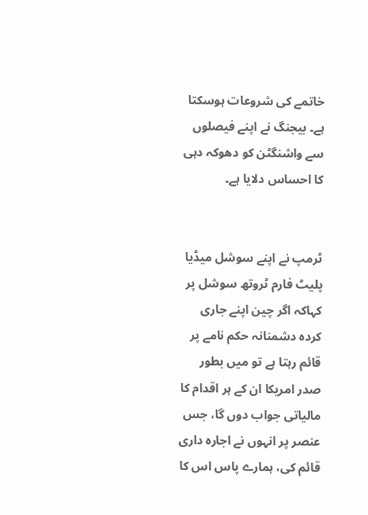خاتمے کی شروعات ہوسکتا ہے۔ بیجنگ نے اپنے فیصلوں سے واشنگٹن کو دھوکہ دہی کا احساس دلایا ہے۔


ٹرمپ نے اپنے سوشل میڈیا پلیٹ فارم ٹروتھ سوشل پر کہاکہ اگر چین اپنے جاری کردہ دشمنانہ حکم نامے پر قائم رہتا ہے تو میں بطور صدر امریکا ان کے ہر اقدام کا مالیاتی جواب دوں گا، جس عنصر پر انہوں نے اجارہ داری قائم کی، ہمارے پاس اس کا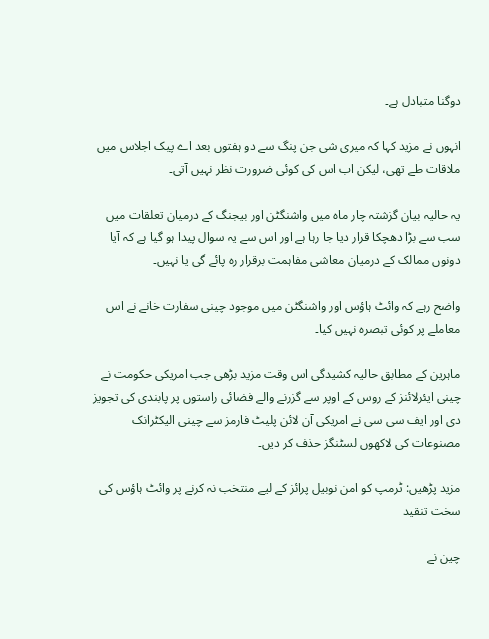دوگنا متبادل ہے۔

انہوں نے مزید کہا کہ میری شی جن پنگ سے دو ہفتوں بعد اے پیک اجلاس میں ملاقات طے تھی، لیکن اب اس کی کوئی ضرورت نظر نہیں آتی۔

یہ حالیہ بیان گزشتہ چار ماہ میں واشنگٹن اور بیجنگ کے درمیان تعلقات میں سب سے بڑا دھچکا قرار دیا جا رہا ہے اور اس سے یہ سوال پیدا ہو گیا ہے کہ آیا دونوں ممالک کے درمیان معاشی مفاہمت برقرار رہ پائے گی یا نہیں۔

واضح رہے کہ وائٹ ہاؤس اور واشنگٹن میں موجود چینی سفارت خانے نے اس معاملے پر کوئی تبصرہ نہیں کیا۔

ماہرین کے مطابق حالیہ کشیدگی اس وقت مزید بڑھی جب امریکی حکومت نے چینی ایئرلائنز کے روس کے اوپر سے گزرنے والے فضائی راستوں پر پابندی کی تجویز دی اور ایف سی سی نے امریکی آن لائن پلیٹ فارمز سے چینی الیکٹرانک مصنوعات کی لاکھوں لسٹنگز حذف کر دیں۔

مزید پڑھیں: ٹرمپ کو امن نوبیل پرائز کے لیے منتخب نہ کرنے پر وائٹ ہاؤس کی سخت تنقید

چین نے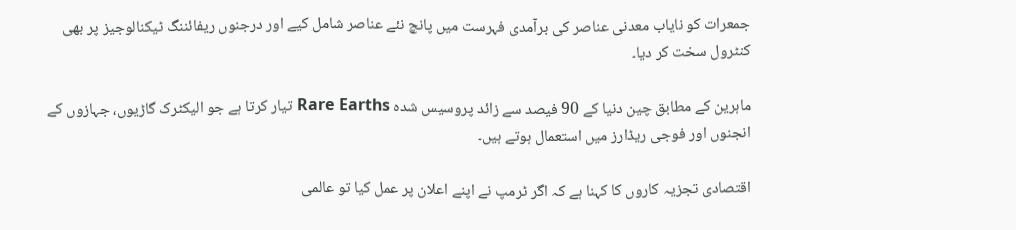جمعرات کو نایاب معدنی عناصر کی برآمدی فہرست میں پانچ نئے عناصر شامل کیے اور درجنوں ریفائننگ ٹیکنالوجیز پر بھی کنٹرول سخت کر دیا۔

ماہرین کے مطابق چین دنیا کے 90 فیصد سے زائد پروسیس شدہ Rare Earths تیار کرتا ہے جو الیکٹرک گاڑیوں، جہازوں کے انجنوں اور فوجی ریڈارز میں استعمال ہوتے ہیں۔

اقتصادی تجزیہ کاروں کا کہنا ہے کہ اگر ٹرمپ نے اپنے اعلان پر عمل کیا تو عالمی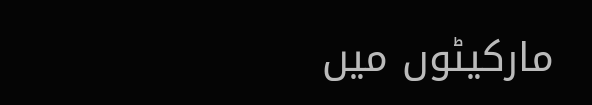مارکیٹوں میں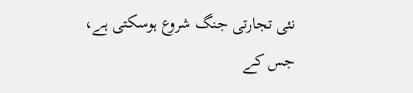نئی تجارتی جنگ شروع ہوسکتی ہے، جس کے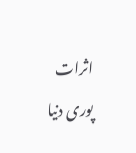اثرات پوری دنیا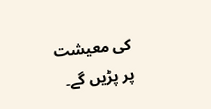کی معیشت پر پڑیں گے۔